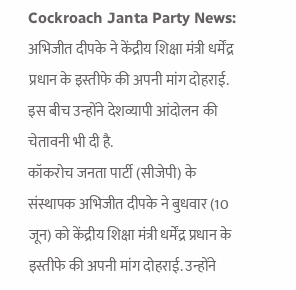Cockroach Janta Party News: अभिजीत दीपके ने केंद्रीय शिक्षा मंत्री धर्मेंद्र प्रधान के इस्तीफे की अपनी मांग दोहराई. इस बीच उन्होंने देशव्यापी आंदोलन की चेतावनी भी दी है.
कॉकरोच जनता पार्टी (सीजेपी) के संस्थापक अभिजीत दीपके ने बुधवार (10 जून) को केंद्रीय शिक्षा मंत्री धर्मेंद्र प्रधान के इस्तीफे की अपनी मांग दोहराई. उन्होंने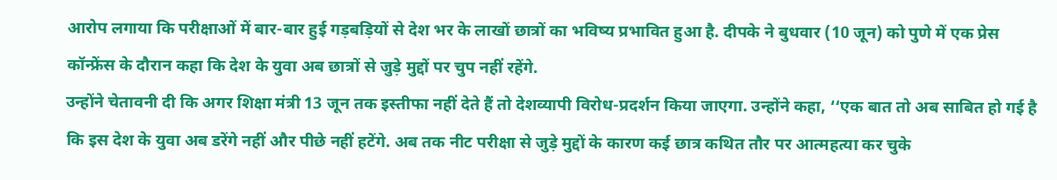आरोप लगाया कि परीक्षाओं में बार-बार हुई गड़बड़ियों से देश भर के लाखों छात्रों का भविष्य प्रभावित हुआ है. दीपके ने बुधवार (10 जून) को पुणे में एक प्रेस कॉन्फ्रेंस के दौरान कहा कि देश के युवा अब छात्रों से जुड़े मुद्दों पर चुप नहीं रहेंगे.
उन्होंने चेतावनी दी कि अगर शिक्षा मंत्री 13 जून तक इस्तीफा नहीं देते हैं तो देशव्यापी विरोध-प्रदर्शन किया जाएगा. उन्होंने कहा, ‘‘एक बात तो अब साबित हो गई है कि इस देश के युवा अब डरेंगे नहीं और पीछे नहीं हटेंगे. अब तक नीट परीक्षा से जुड़े मुद्दों के कारण कई छात्र कथित तौर पर आत्महत्या कर चुके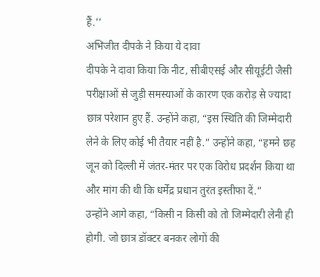हैं.’’
अभिजीत दीपके ने किया ये दावा
दीपके ने दावा किया कि नीट, सीबीएसई और सीयूईटी जैसी परीक्षाओं से जुड़ी समस्याओं के कारण एक करोड़ से ज्यादा छात्र परेशान हुए हैं. उन्होंने कहा, “इस स्थिति की जिम्मेदारी लेने के लिए कोई भी तैयार नहीं है.” उन्होंने कहा, “हमने छह जून को दिल्ली में जंतर-मंतर पर एक विरोध प्रदर्शन किया था और मांग की थी कि धर्मेंद्र प्रधान तुरंत इस्तीफा दें.”
उन्होंने आगे कहा, “किसी न किसी को तो जिम्मेदारी लेनी ही होगी. जो छात्र डॉक्टर बनकर लोगों की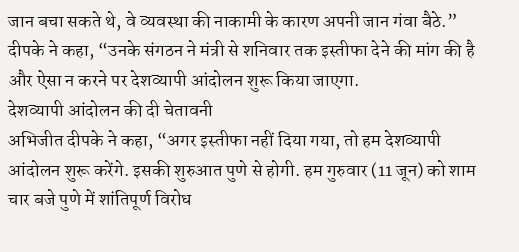जान बचा सकते थे, वे व्यवस्था की नाकामी के कारण अपनी जान गंवा बैठे.” दीपके ने कहा, “उनके संगठन ने मंत्री से शनिवार तक इस्तीफा देने की मांग की है और ऐसा न करने पर देशव्यापी आंदोलन शुरू किया जाएगा.
देशव्यापी आंदोलन की दी चेतावनी
अभिजीत दीपके ने कहा, “अगर इस्तीफा नहीं दिया गया, तो हम देशव्यापी आंदोलन शुरू करेंगे. इसकी शुरुआत पुणे से होगी. हम गुरुवार (11 जून) को शाम चार बजे पुणे में शांतिपूर्ण विरोध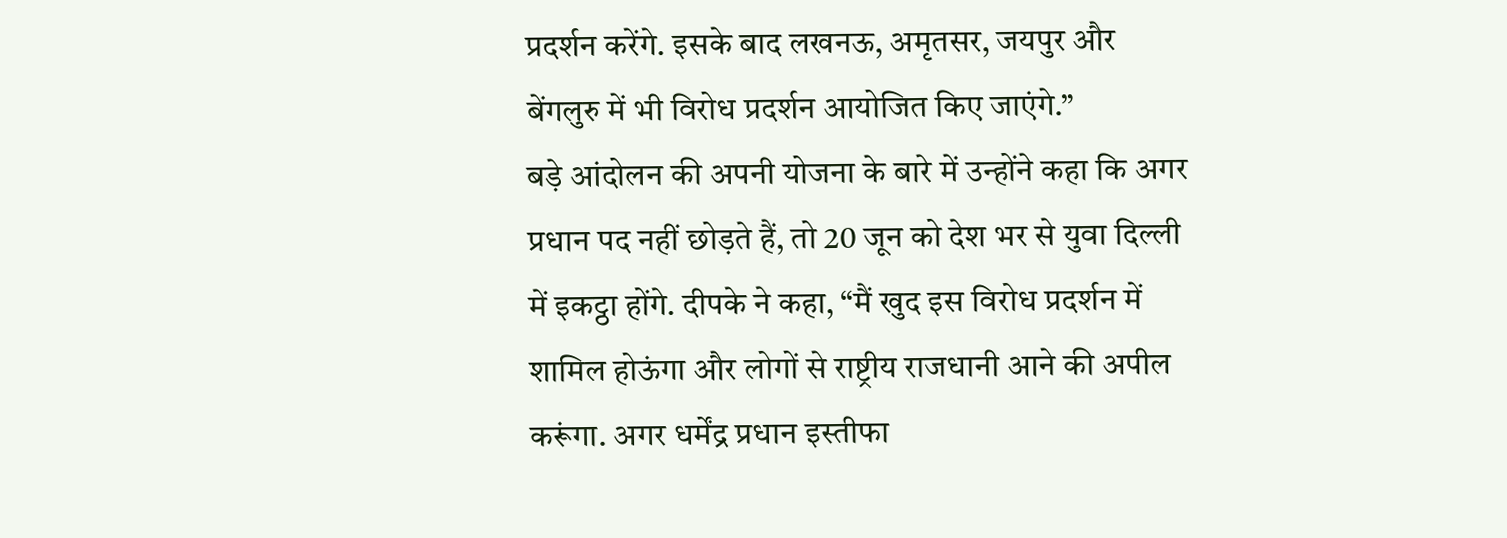प्रदर्शन करेंगे. इसके बाद लखनऊ, अमृतसर, जयपुर और बेंगलुरु में भी विरोध प्रदर्शन आयोजित किए जाएंगे.”
बड़े आंदोलन की अपनी योजना के बारे में उन्होंने कहा कि अगर प्रधान पद नहीं छोड़ते हैं, तो 20 जून को देश भर से युवा दिल्ली में इकट्ठा होंगे. दीपके ने कहा, “मैं खुद इस विरोध प्रदर्शन में शामिल होऊंगा और लोगों से राष्ट्रीय राजधानी आने की अपील करूंगा. अगर धर्मेंद्र प्रधान इस्तीफा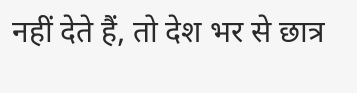नहीं देते हैं, तो देश भर से छात्र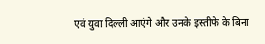एवं युवा दिल्ली आएंगे और उनके इस्तीफे के बिना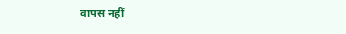वापस नहीं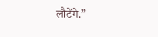लौटेंगे.”